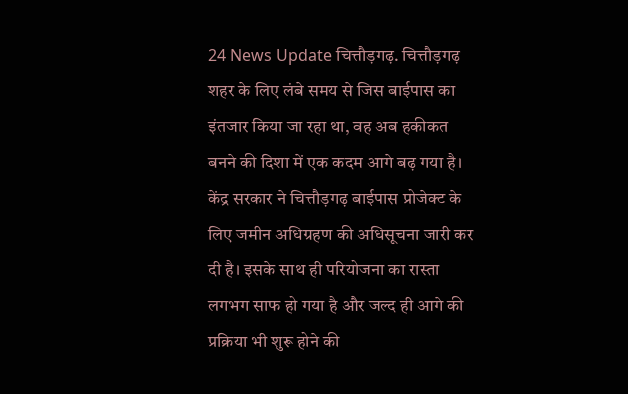24 News Update चित्तौड़गढ़. चित्तौड़गढ़ शहर के लिए लंबे समय से जिस बाईपास का इंतजार किया जा रहा था, वह अब हकीकत बनने की दिशा में एक कदम आगे बढ़ गया है। केंद्र सरकार ने चित्तौड़गढ़ बाईपास प्रोजेक्ट के लिए जमीन अधिग्रहण की अधिसूचना जारी कर दी है। इसके साथ ही परियोजना का रास्ता लगभग साफ हो गया है और जल्द ही आगे की प्रक्रिया भी शुरू होने की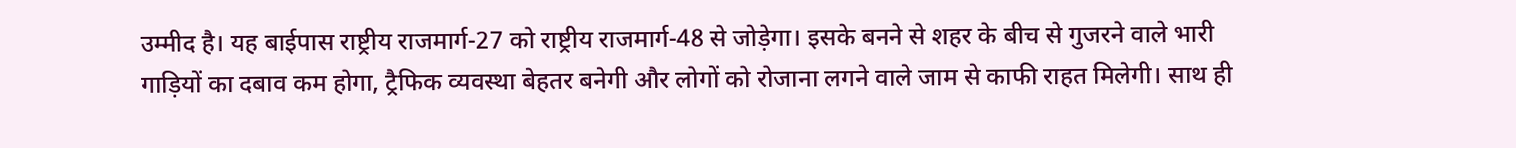उम्मीद है। यह बाईपास राष्ट्रीय राजमार्ग-27 को राष्ट्रीय राजमार्ग-48 से जोड़ेगा। इसके बनने से शहर के बीच से गुजरने वाले भारी गाड़ियों का दबाव कम होगा, ट्रैफिक व्यवस्था बेहतर बनेगी और लोगों को रोजाना लगने वाले जाम से काफी राहत मिलेगी। साथ ही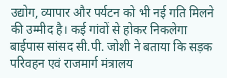उद्योग, व्यापार और पर्यटन को भी नई गति मिलने की उम्मीद है। कई गांवों से होकर निकलेगा बाईपास सांसद सी.पी. जोशी ने बताया कि सड़क परिवहन एवं राजमार्ग मंत्रालय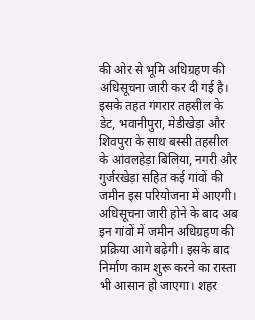की ओर से भूमि अधिग्रहण की अधिसूचना जारी कर दी गई है। इसके तहत गंगरार तहसील के डेट, भवानीपुरा, मेडीखेड़ा और शिवपुरा के साथ बस्सी तहसील के आंवलहेड़ा बिलिया, नगरी और गुर्जरखेड़ा सहित कई गांवों की जमीन इस परियोजना में आएगी। अधिसूचना जारी होने के बाद अब इन गांवों में जमीन अधिग्रहण की प्रक्रिया आगे बढ़ेगी। इसके बाद निर्माण काम शुरू करने का रास्ता भी आसान हो जाएगा। शहर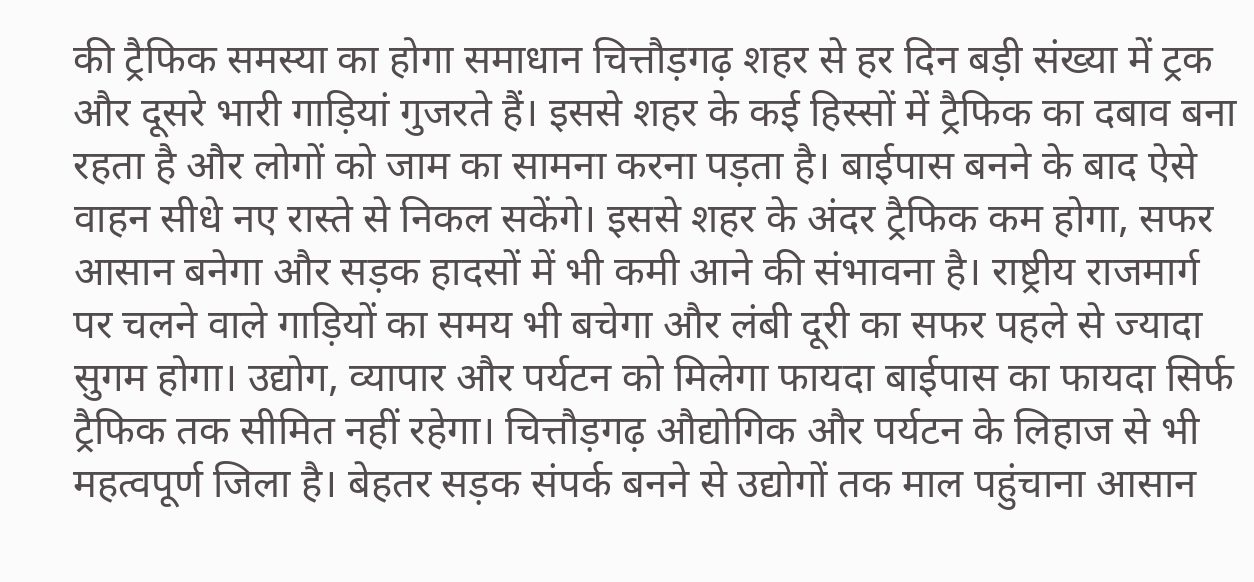की ट्रैफिक समस्या का होगा समाधान चित्तौड़गढ़ शहर से हर दिन बड़ी संख्या में ट्रक और दूसरे भारी गाड़ियां गुजरते हैं। इससे शहर के कई हिस्सों में ट्रैफिक का दबाव बना रहता है और लोगों को जाम का सामना करना पड़ता है। बाईपास बनने के बाद ऐसे वाहन सीधे नए रास्ते से निकल सकेंगे। इससे शहर के अंदर ट्रैफिक कम होगा, सफर आसान बनेगा और सड़क हादसों में भी कमी आने की संभावना है। राष्ट्रीय राजमार्ग पर चलने वाले गाड़ियों का समय भी बचेगा और लंबी दूरी का सफर पहले से ज्यादा सुगम होगा। उद्योग, व्यापार और पर्यटन को मिलेगा फायदा बाईपास का फायदा सिर्फ ट्रैफिक तक सीमित नहीं रहेगा। चित्तौड़गढ़ औद्योगिक और पर्यटन के लिहाज से भी महत्वपूर्ण जिला है। बेहतर सड़क संपर्क बनने से उद्योगों तक माल पहुंचाना आसान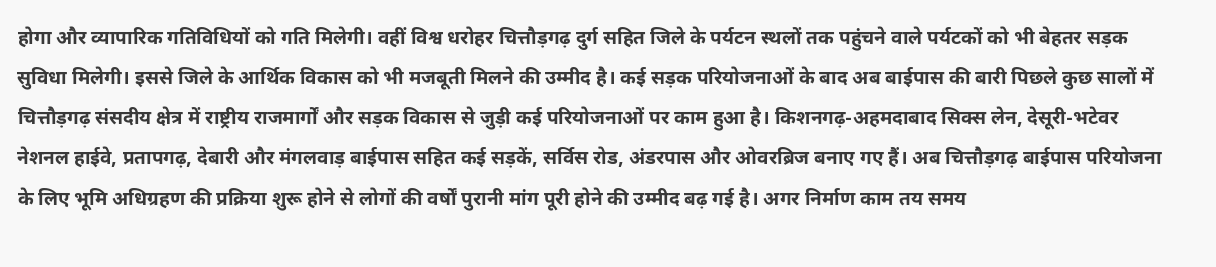होगा और व्यापारिक गतिविधियों को गति मिलेगी। वहीं विश्व धरोहर चित्तौड़गढ़ दुर्ग सहित जिले के पर्यटन स्थलों तक पहुंचने वाले पर्यटकों को भी बेहतर सड़क सुविधा मिलेगी। इससे जिले के आर्थिक विकास को भी मजबूती मिलने की उम्मीद है। कई सड़क परियोजनाओं के बाद अब बाईपास की बारी पिछले कुछ सालों में चित्तौड़गढ़ संसदीय क्षेत्र में राष्ट्रीय राजमार्गों और सड़क विकास से जुड़ी कई परियोजनाओं पर काम हुआ है। किशनगढ़-अहमदाबाद सिक्स लेन, देसूरी-भटेवर नेशनल हाईवे, प्रतापगढ़, देबारी और मंगलवाड़ बाईपास सहित कई सड़कें, सर्विस रोड, अंडरपास और ओवरब्रिज बनाए गए हैं। अब चित्तौड़गढ़ बाईपास परियोजना के लिए भूमि अधिग्रहण की प्रक्रिया शुरू होने से लोगों की वर्षों पुरानी मांग पूरी होने की उम्मीद बढ़ गई है। अगर निर्माण काम तय समय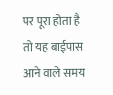पर पूरा होता है तो यह बाईपास आने वाले समय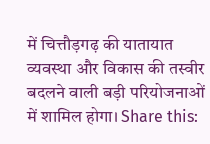में चित्तौड़गढ़ की यातायात व्यवस्था और विकास की तस्वीर बदलने वाली बड़ी परियोजनाओं में शामिल होगा। Share this: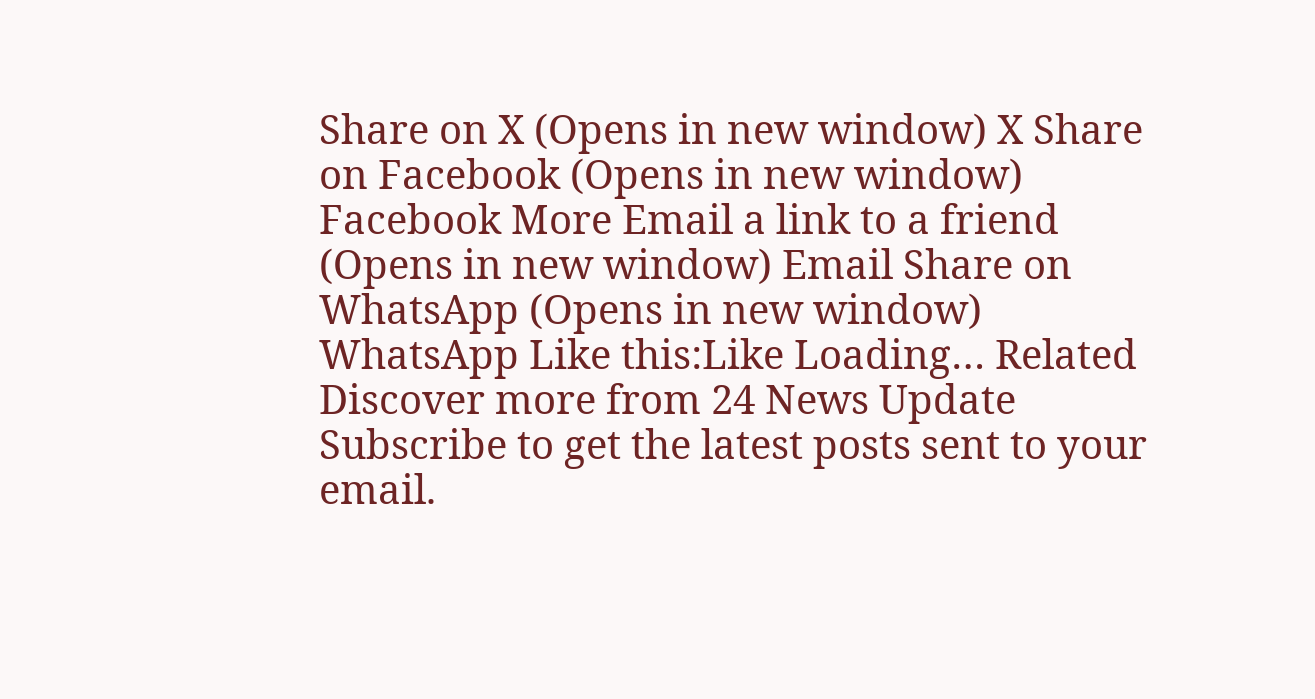Share on X (Opens in new window) X Share on Facebook (Opens in new window) Facebook More Email a link to a friend (Opens in new window) Email Share on WhatsApp (Opens in new window) WhatsApp Like this:Like Loading… Related Discover more from 24 News Update Subscribe to get the latest posts sent to your email.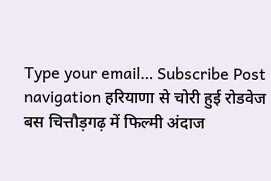Type your email… Subscribe Post navigation हरियाणा से चोरी हुई रोडवेज बस चित्तौड़गढ़ में फिल्मी अंदाज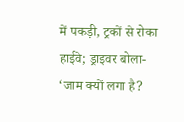में पकड़ी, ट्रकों से रोका हाईवे; ड्राइवर बोला- ‘जाम क्यों लगा है?